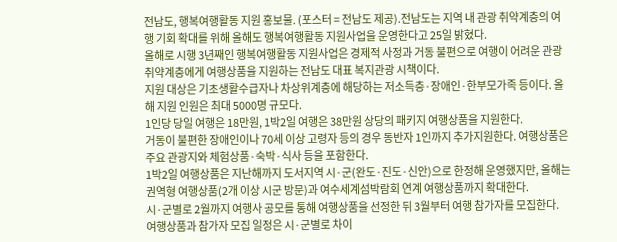전남도, 행복여행활동 지원 홍보물. (포스터 = 전남도 제공).전남도는 지역 내 관광 취약계층의 여행 기회 확대를 위해 올해도 행복여행활동 지원사업을 운영한다고 25일 밝혔다.
올해로 시행 3년째인 행복여행활동 지원사업은 경제적 사정과 거동 불편으로 여행이 어려운 관광 취약계층에게 여행상품을 지원하는 전남도 대표 복지관광 시책이다.
지원 대상은 기초생활수급자나 차상위계층에 해당하는 저소득층·장애인·한부모가족 등이다. 올해 지원 인원은 최대 5000명 규모다.
1인당 당일 여행은 18만원, 1박2일 여행은 38만원 상당의 패키지 여행상품을 지원한다.
거동이 불편한 장애인이나 70세 이상 고령자 등의 경우 동반자 1인까지 추가지원한다. 여행상품은 주요 관광지와 체험상품·숙박·식사 등을 포함한다.
1박2일 여행상품은 지난해까지 도서지역 시·군(완도·진도·신안)으로 한정해 운영했지만, 올해는 권역형 여행상품(2개 이상 시군 방문)과 여수세계섬박람회 연계 여행상품까지 확대한다.
시·군별로 2월까지 여행사 공모를 통해 여행상품을 선정한 뒤 3월부터 여행 참가자를 모집한다.
여행상품과 참가자 모집 일정은 시·군별로 차이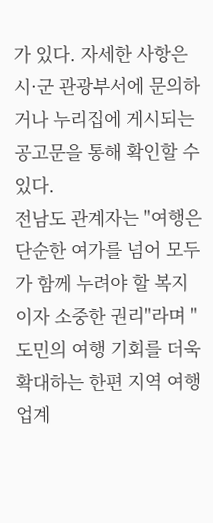가 있다. 자세한 사항은 시·군 관광부서에 문의하거나 누리집에 게시되는 공고문을 통해 확인할 수 있다.
전남도 관계자는 "여행은 단순한 여가를 넘어 모두가 함께 누려야 할 복지이자 소중한 권리"라며 "도민의 여행 기회를 더욱 확대하는 한편 지역 여행업계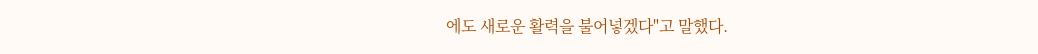에도 새로운 활력을 불어넣겠다"고 말했다.